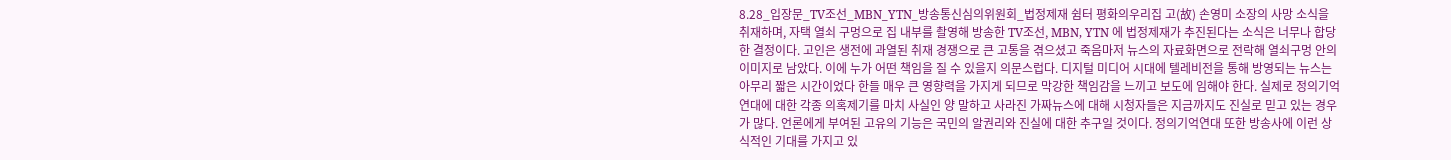8.28_입장문_TV조선_MBN_YTN_방송통신심의위원회_법정제재 쉼터 평화의우리집 고(故) 손영미 소장의 사망 소식을 취재하며, 자택 열쇠 구멍으로 집 내부를 촬영해 방송한 TV조선, MBN, YTN 에 법정제재가 추진된다는 소식은 너무나 합당한 결정이다. 고인은 생전에 과열된 취재 경쟁으로 큰 고통을 겪으셨고 죽음마저 뉴스의 자료화면으로 전락해 열쇠구멍 안의 이미지로 남았다. 이에 누가 어떤 책임을 질 수 있을지 의문스럽다. 디지털 미디어 시대에 텔레비전을 통해 방영되는 뉴스는 아무리 짧은 시간이었다 한들 매우 큰 영향력을 가지게 되므로 막강한 책임감을 느끼고 보도에 임해야 한다. 실제로 정의기억연대에 대한 각종 의혹제기를 마치 사실인 양 말하고 사라진 가짜뉴스에 대해 시청자들은 지금까지도 진실로 믿고 있는 경우가 많다. 언론에게 부여된 고유의 기능은 국민의 알권리와 진실에 대한 추구일 것이다. 정의기억연대 또한 방송사에 이런 상식적인 기대를 가지고 있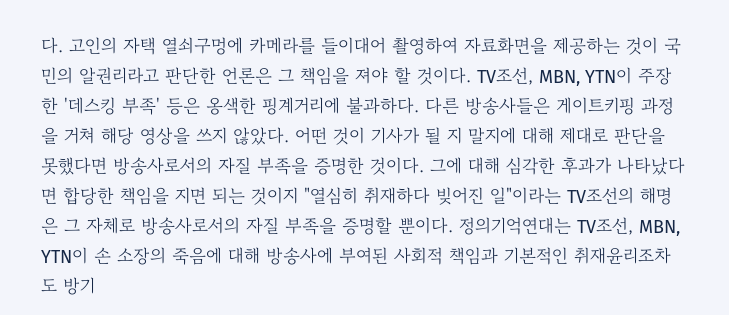다. 고인의 자택 열쇠구멍에 카메라를 들이대어 촬영하여 자료화면을 제공하는 것이 국민의 알권리라고 판단한 언론은 그 책임을 져야 할 것이다. TV조선, MBN, YTN이 주장한 '데스킹 부족' 등은 옹색한 핑계거리에 불과하다. 다른 방송사들은 게이트키핑 과정을 거쳐 해당 영상을 쓰지 않았다. 어떤 것이 기사가 될 지 말지에 대해 제대로 판단을 못했다면 방송사로서의 자질 부족을 증명한 것이다. 그에 대해 심각한 후과가 나타났다면 합당한 책임을 지면 되는 것이지 "열심히 취재하다 빚어진 일"이라는 TV조선의 해명은 그 자체로 방송사로서의 자질 부족을 증명할 뿐이다. 정의기억연대는 TV조선, MBN, YTN이 손 소장의 죽음에 대해 방송사에 부여된 사회적 책임과 기본적인 취재윤리조차도 방기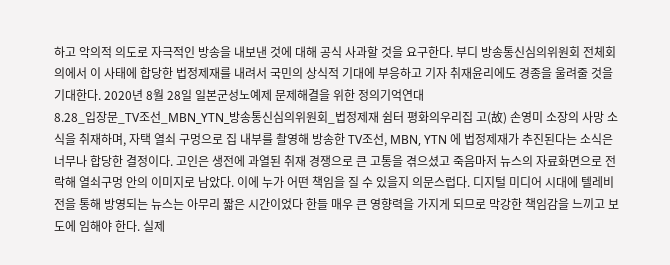하고 악의적 의도로 자극적인 방송을 내보낸 것에 대해 공식 사과할 것을 요구한다. 부디 방송통신심의위원회 전체회의에서 이 사태에 합당한 법정제재를 내려서 국민의 상식적 기대에 부응하고 기자 취재윤리에도 경종을 울려줄 것을 기대한다. 2020년 8월 28일 일본군성노예제 문제해결을 위한 정의기억연대
8.28_입장문_TV조선_MBN_YTN_방송통신심의위원회_법정제재 쉼터 평화의우리집 고(故) 손영미 소장의 사망 소식을 취재하며, 자택 열쇠 구멍으로 집 내부를 촬영해 방송한 TV조선, MBN, YTN 에 법정제재가 추진된다는 소식은 너무나 합당한 결정이다. 고인은 생전에 과열된 취재 경쟁으로 큰 고통을 겪으셨고 죽음마저 뉴스의 자료화면으로 전락해 열쇠구멍 안의 이미지로 남았다. 이에 누가 어떤 책임을 질 수 있을지 의문스럽다. 디지털 미디어 시대에 텔레비전을 통해 방영되는 뉴스는 아무리 짧은 시간이었다 한들 매우 큰 영향력을 가지게 되므로 막강한 책임감을 느끼고 보도에 임해야 한다. 실제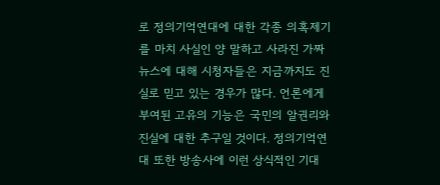로 정의기억연대에 대한 각종 의혹제기를 마치 사실인 양 말하고 사라진 가짜뉴스에 대해 시청자들은 지금까지도 진실로 믿고 있는 경우가 많다. 언론에게 부여된 고유의 기능은 국민의 알권리와 진실에 대한 추구일 것이다. 정의기억연대 또한 방송사에 이런 상식적인 기대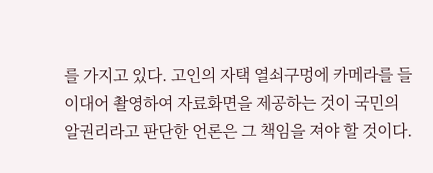를 가지고 있다. 고인의 자택 열쇠구멍에 카메라를 들이대어 촬영하여 자료화면을 제공하는 것이 국민의 알권리라고 판단한 언론은 그 책임을 져야 할 것이다.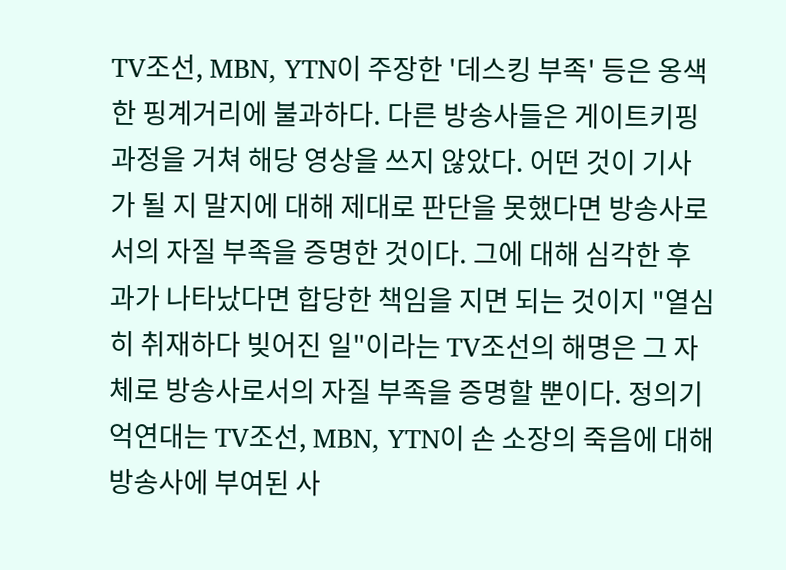TV조선, MBN, YTN이 주장한 '데스킹 부족' 등은 옹색한 핑계거리에 불과하다. 다른 방송사들은 게이트키핑 과정을 거쳐 해당 영상을 쓰지 않았다. 어떤 것이 기사가 될 지 말지에 대해 제대로 판단을 못했다면 방송사로서의 자질 부족을 증명한 것이다. 그에 대해 심각한 후과가 나타났다면 합당한 책임을 지면 되는 것이지 "열심히 취재하다 빚어진 일"이라는 TV조선의 해명은 그 자체로 방송사로서의 자질 부족을 증명할 뿐이다. 정의기억연대는 TV조선, MBN, YTN이 손 소장의 죽음에 대해 방송사에 부여된 사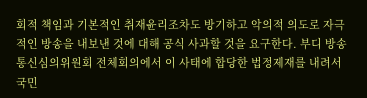회적 책임과 기본적인 취재윤리조차도 방기하고 악의적 의도로 자극적인 방송을 내보낸 것에 대해 공식 사과할 것을 요구한다. 부디 방송통신심의위원회 전체회의에서 이 사태에 합당한 법정제재를 내려서 국민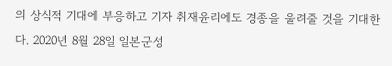의 상식적 기대에 부응하고 기자 취재윤리에도 경종을 울려줄 것을 기대한다. 2020년 8월 28일 일본군성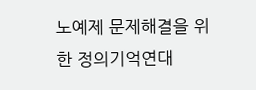노예제 문제해결을 위한 정의기억연대